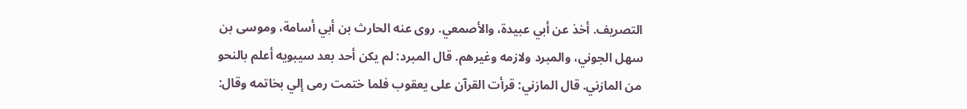التصريف. أخذ عن أبي عبيدة، والأصمعي. روى عنه الحارث بن أبي أسامة، وموسى بن سهل الجوني، والمبرد ولازمه وغيرهم. قال المبرد: لم يكن أحد بعد سيبويه أعلم بالنحو من المازني. قال المازني: قرأت القرآن على يعقوب فلما ختمت رمى إلي بخاتمه وقال: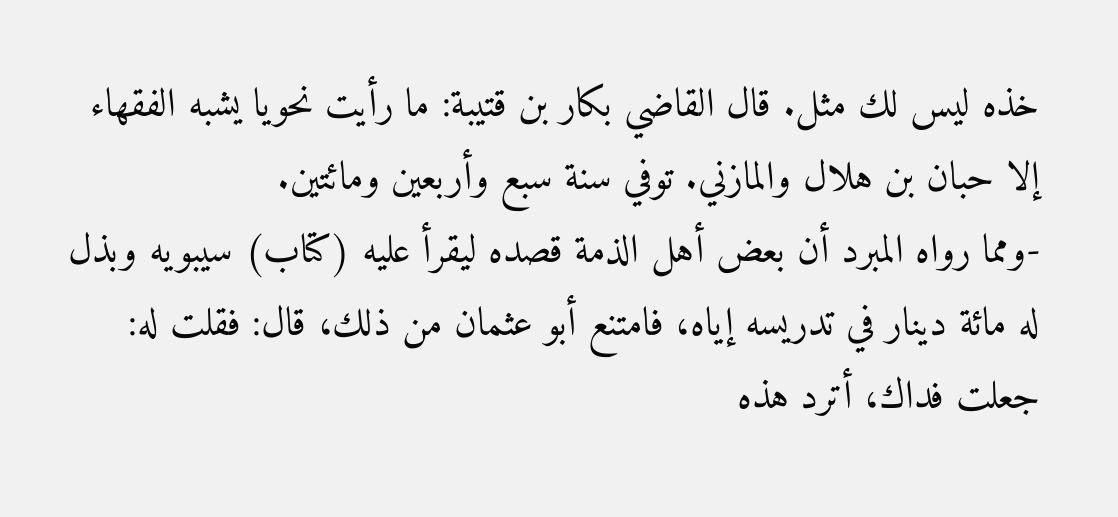خذه ليس لك مثل. قال القاضي بكار بن قتيبة: ما رأيت نحويا يشبه الفقهاء إلا حبان بن هلال والمازني. توفي سنة سبع وأربعين ومائتين.
-ومما رواه المبرد أن بعض أهل الذمة قصده ليقرأ عليه (كتاب) سيبويه وبذل له مائة دينار في تدريسه إياه، فامتنع أبو عثمان من ذلك، قال: فقلت له: جعلت فداك، أترد هذه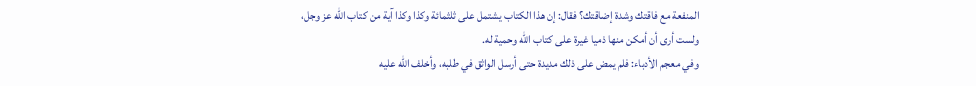المنفعة مع فاقتك وشدة إضاقتك؟ فقال: إن هذا الكتاب يشتمل على ثلثمائة وكذا وكذا آية من كتاب الله عز وجل، ولست أرى أن أمكن منها ذميا غيرة على كتاب الله وحمية له.
وفي معجم الأدباء: فلم يمض على ذلك مديدة حتى أرسل الواثق في طلبه، وأخلف الله عليه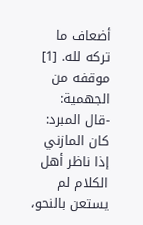أضعاف ما تركه لله. [1]
موقفه من الجهمية:
-قال المبرد: كان المازني إذا ناظر أهل الكلام لم يستعن بالنحو،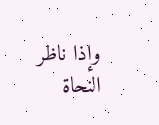وإذا ناظر النحاة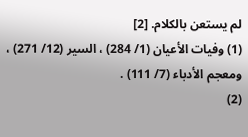لم يستعن بالكلام. [2]
(1) وفيات الأعيان (1/ 284) ، السير (12/ 271) ، ومعجم الأدباء (7/ 111) .
(2)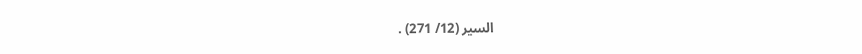السير (12/ 271) .